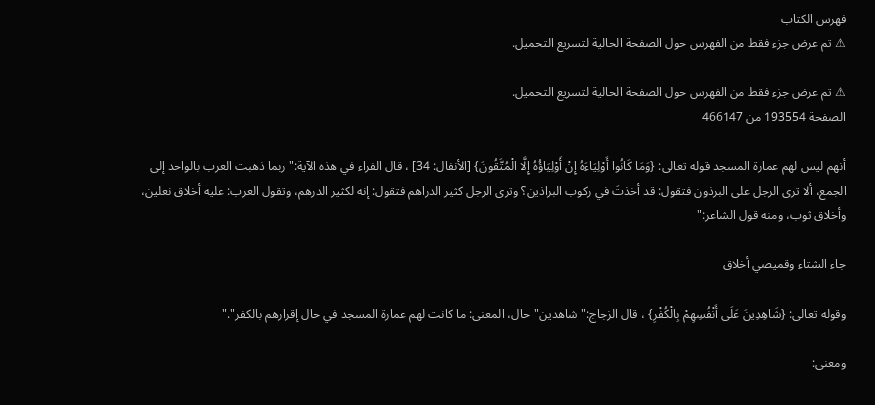فهرس الكتاب
⚠ تم عرض جزء فقط من الفهرس حول الصفحة الحالية لتسريع التحميل.

⚠ تم عرض جزء فقط من الفهرس حول الصفحة الحالية لتسريع التحميل.
الصفحة 193554 من 466147

أنهم ليس لهم عمارة المسجد قوله تعالى: {وَمَا كَانُوا أَوْلِيَاءَهُ إِنْ أَوْلِيَاؤُهُ إِلَّا الْمُتَّقُونَ} [الأنفال: 34] ، قال الفراء في هذه الآية:"ربما ذهبت العرب بالواحد إلى الجمع، ألا ترى الرجل على البرذون فتقول: قد أخذتَ في ركوب البراذين؟ وترى الرجل كثير الدراهم فتقول: إنه لكثير الدرهم، وتقول العرب: عليه أخلاق نعلين، وأخلاق ثوب، ومنه قول الشاعر:"

جاء الشتاء وقميصي أخلاق

وقوله تعالى: {شَاهِدِينَ عَلَى أَنْفُسِهِمْ بِالْكُفْرِ} ، قال الزجاج:"شاهدين"حال، المعنى: ما كانت لهم عمارة المسجد في حال إقرارهم بالكفر"."

ومعنى: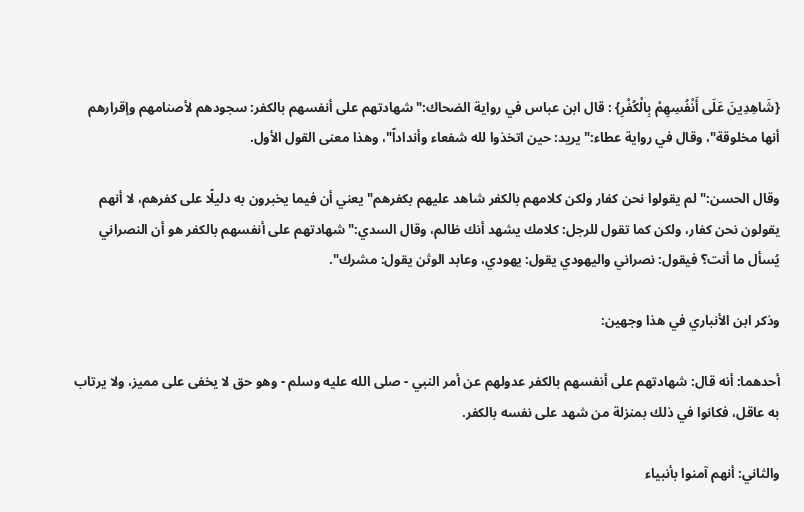{شَاهِدِينَ عَلَى أَنْفُسِهِمْ بِالْكُفْرِ} : قال ابن عباس في رواية الضحاك:"شهادتهم على أنفسهم بالكفر: سجودهم لأصنامهم وإقرارهم أنها مخلوقة"، وقال في رواية عطاء:"يريد: حين اتخذوا لله شفعاء وأنداداً"، وهذا معنى القول الأول.

وقال الحسن:"لم يقولوا نحن كفار ولكن كلامهم بالكفر شاهد عليهم بكفرهم"يعني أن فيما يخبرون به دليلًا على كفرهم، لا أنهم يقولون نحن كفار، ولكن كما تقول للرجل: كلامك يشهد أنك ظالم، وقال السدي:"شهادتهم على أنفسهم بالكفر هو أن النصراني يُسأل ما أنت؟ فيقول: نصراني واليهودي يقول: يهودي، وعابد الوثن يقول: مشرك".

وذكر ابن الأنباري في هذا وجهين:

أحدهما: أنه قال: شهادتهم على أنفسهم بالكفر عدولهم عن أمر النبي - صلى الله عليه وسلم - وهو حق لا يخفى على مميز، ولا يرتاب به عاقل، فكانوا في ذلك بمنزلة من شهد على نفسه بالكفر.

والثاني: أنهم آمنوا بأنبياء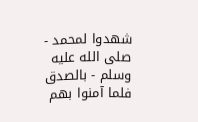شهدوا لمحمد - صلى الله عليه وسلم - بالصدق فلما آمنوا بهم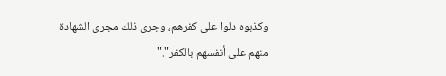وكذبوه دلوا على كفرهم، وجرى ذلك مجرى الشهادة منهم على أنفسهم بالكفر"."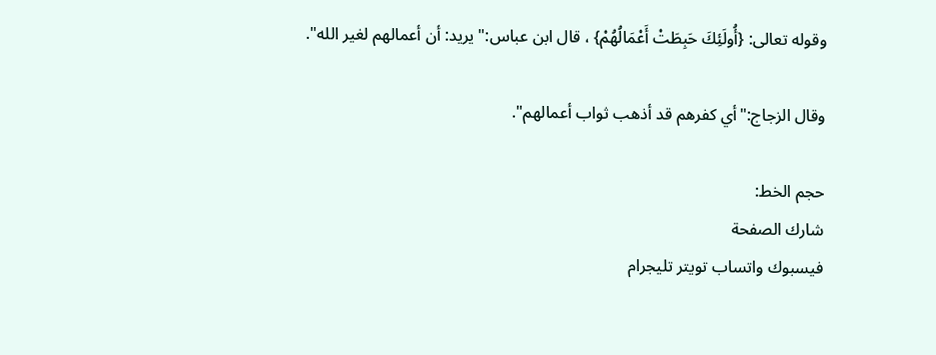وقوله تعالى: {أُولَئِكَ حَبِطَتْ أَعْمَالُهُمْ} ، قال ابن عباس:"يريد: أن أعمالهم لغير الله".

وقال الزجاج:"أي كفرهم قد أذهب ثواب أعمالهم".

حجم الخط:
شارك الصفحة
فيسبوك واتساب تويتر تليجرام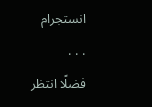انستجرام
. . .
فضلًا انتظر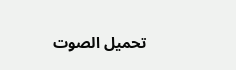تحميل الصوت